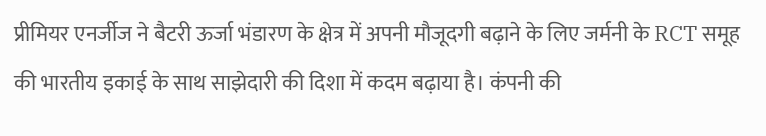प्रीमियर एनर्जीज ने बैटरी ऊर्जा भंडारण के क्षेत्र में अपनी मौजूदगी बढ़ाने के लिए जर्मनी के RCT समूह की भारतीय इकाई के साथ साझेदारी की दिशा में कदम बढ़ाया है। कंपनी की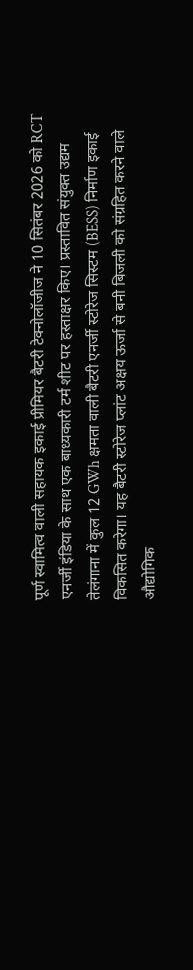पूर्ण स्वामित्व वाली सहायक इकाई प्रीमियर बैटरी टेक्नोलॉजीज ने 10 सितंबर 2026 को RCT एनर्जी इंडिया के साथ एक बाध्यकारी टर्म शीट पर हस्ताक्षर किए। प्रस्तावित संयुक्त उद्यम तेलंगाना में कुल 12 GWh क्षमता वाली बैटरी एनर्जी स्टोरेज सिस्टम (BESS) निर्माण इकाई विकसित करेगा। यह बैटरी स्टोरेज प्लांट अक्षय ऊर्जा से बनी बिजली को संग्रहित करने वाले औद्योगिक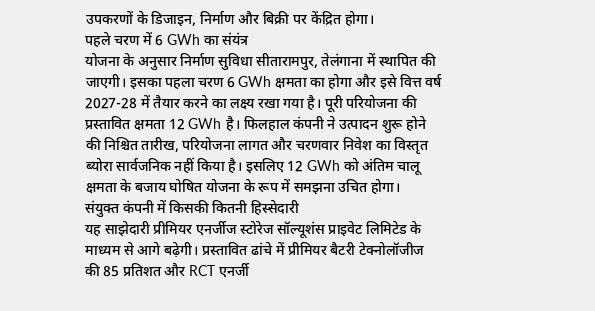उपकरणों के डिजाइन, निर्माण और बिक्री पर केंद्रित होगा।
पहले चरण में 6 GWh का संयंत्र
योजना के अनुसार निर्माण सुविधा सीतारामपुर, तेलंगाना में स्थापित की जाएगी। इसका पहला चरण 6 GWh क्षमता का होगा और इसे वित्त वर्ष 2027-28 में तैयार करने का लक्ष्य रखा गया है। पूरी परियोजना की प्रस्तावित क्षमता 12 GWh है। फिलहाल कंपनी ने उत्पादन शुरू होने की निश्चित तारीख, परियोजना लागत और चरणवार निवेश का विस्तृत ब्योरा सार्वजनिक नहीं किया है। इसलिए 12 GWh को अंतिम चालू क्षमता के बजाय घोषित योजना के रूप में समझना उचित होगा।
संयुक्त कंपनी में किसकी कितनी हिस्सेदारी
यह साझेदारी प्रीमियर एनर्जीज स्टोरेज सॉल्यूशंस प्राइवेट लिमिटेड के माध्यम से आगे बढ़ेगी। प्रस्तावित ढांचे में प्रीमियर बैटरी टेक्नोलॉजीज की 85 प्रतिशत और RCT एनर्जी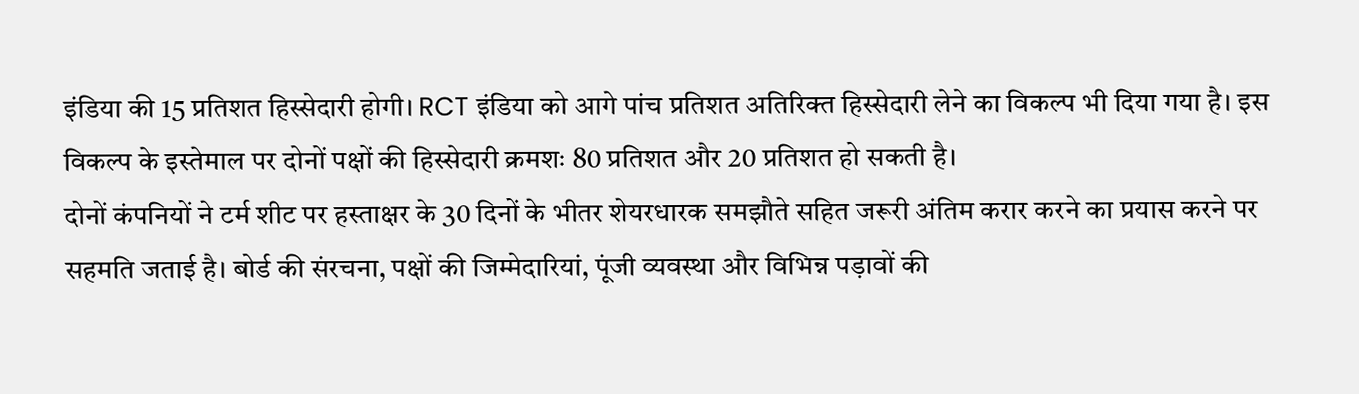इंडिया की 15 प्रतिशत हिस्सेदारी होगी। RCT इंडिया को आगे पांच प्रतिशत अतिरिक्त हिस्सेदारी लेने का विकल्प भी दिया गया है। इस विकल्प के इस्तेमाल पर दोनों पक्षों की हिस्सेदारी क्रमशः 80 प्रतिशत और 20 प्रतिशत हो सकती है।
दोनों कंपनियों ने टर्म शीट पर हस्ताक्षर के 30 दिनों के भीतर शेयरधारक समझौते सहित जरूरी अंतिम करार करने का प्रयास करने पर सहमति जताई है। बोर्ड की संरचना, पक्षों की जिम्मेदारियां, पूंजी व्यवस्था और विभिन्न पड़ावों की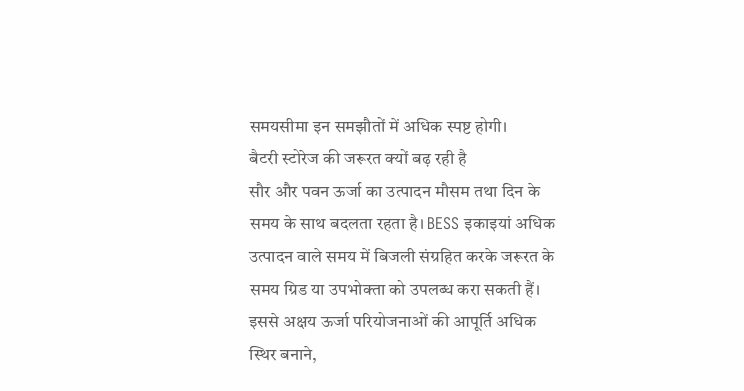समयसीमा इन समझौतों में अधिक स्पष्ट होगी।
बैटरी स्टोरेज की जरूरत क्यों बढ़ रही है
सौर और पवन ऊर्जा का उत्पादन मौसम तथा दिन के समय के साथ बदलता रहता है। BESS इकाइयां अधिक उत्पादन वाले समय में बिजली संग्रहित करके जरूरत के समय ग्रिड या उपभोक्ता को उपलब्ध करा सकती हैं। इससे अक्षय ऊर्जा परियोजनाओं की आपूर्ति अधिक स्थिर बनाने,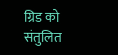ग्रिड को संतुलित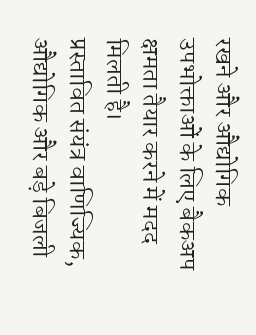रखने और औद्योगिक उपभोक्ताओं के लिए बैकअप क्षमता तैयार करने में मदद मिलती है।
प्रस्तावित संयंत्र वाणिज्यिक, औद्योगिक और बड़े बिजली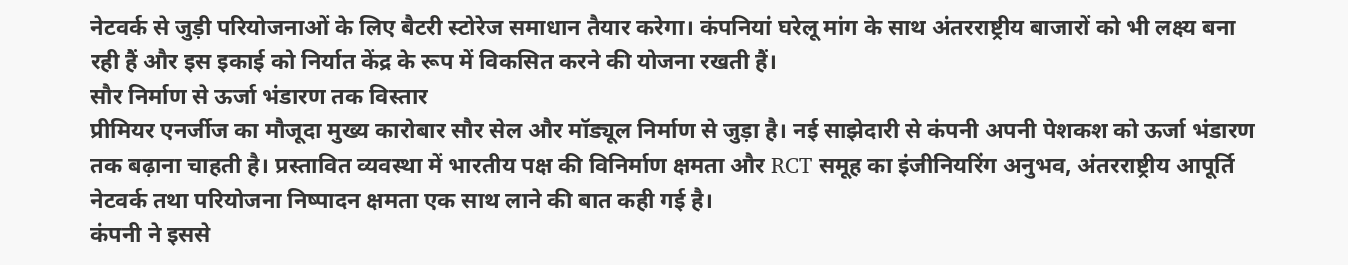नेटवर्क से जुड़ी परियोजनाओं के लिए बैटरी स्टोरेज समाधान तैयार करेगा। कंपनियां घरेलू मांग के साथ अंतरराष्ट्रीय बाजारों को भी लक्ष्य बना रही हैं और इस इकाई को निर्यात केंद्र के रूप में विकसित करने की योजना रखती हैं।
सौर निर्माण से ऊर्जा भंडारण तक विस्तार
प्रीमियर एनर्जीज का मौजूदा मुख्य कारोबार सौर सेल और मॉड्यूल निर्माण से जुड़ा है। नई साझेदारी से कंपनी अपनी पेशकश को ऊर्जा भंडारण तक बढ़ाना चाहती है। प्रस्तावित व्यवस्था में भारतीय पक्ष की विनिर्माण क्षमता और RCT समूह का इंजीनियरिंग अनुभव, अंतरराष्ट्रीय आपूर्ति नेटवर्क तथा परियोजना निष्पादन क्षमता एक साथ लाने की बात कही गई है।
कंपनी ने इससे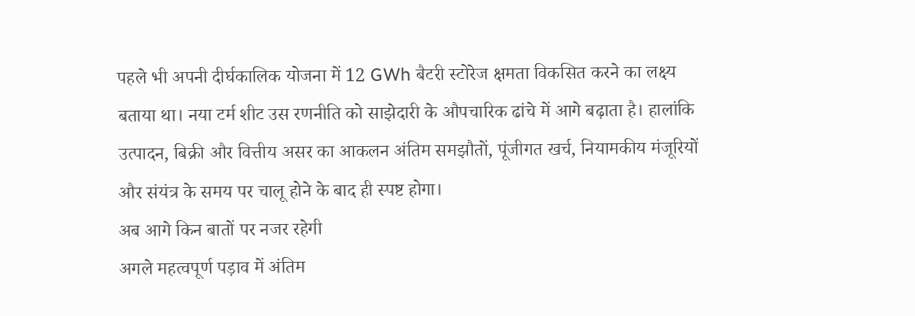पहले भी अपनी दीर्घकालिक योजना में 12 GWh बैटरी स्टोरेज क्षमता विकसित करने का लक्ष्य बताया था। नया टर्म शीट उस रणनीति को साझेदारी के औपचारिक ढांचे में आगे बढ़ाता है। हालांकि उत्पादन, बिक्री और वित्तीय असर का आकलन अंतिम समझौतों, पूंजीगत खर्च, नियामकीय मंजूरियों और संयंत्र के समय पर चालू होने के बाद ही स्पष्ट होगा।
अब आगे किन बातों पर नजर रहेगी
अगले महत्वपूर्ण पड़ाव में अंतिम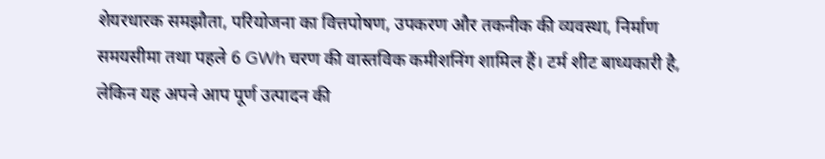शेयरधारक समझौता, परियोजना का वित्तपोषण, उपकरण और तकनीक की व्यवस्था, निर्माण समयसीमा तथा पहले 6 GWh चरण की वास्तविक कमीशनिंग शामिल हैं। टर्म शीट बाध्यकारी है, लेकिन यह अपने आप पूर्ण उत्पादन की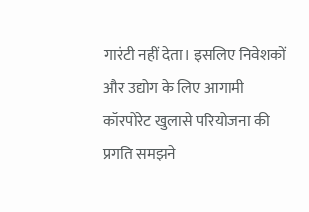गारंटी नहीं देता। इसलिए निवेशकों और उद्योग के लिए आगामी कॉरपोरेट खुलासे परियोजना की प्रगति समझने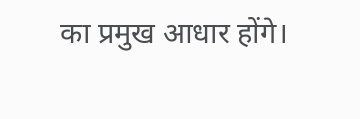का प्रमुख आधार होंगे।